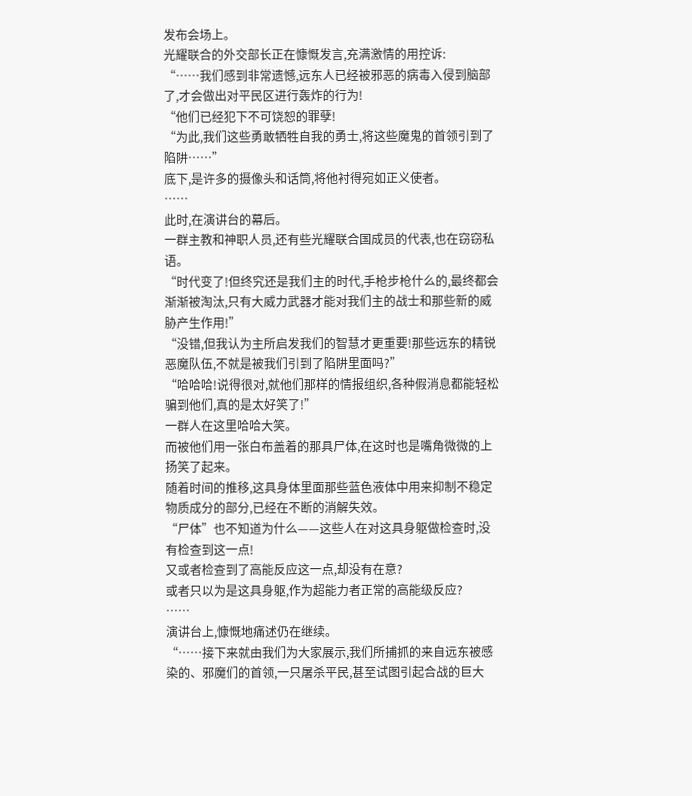发布会场上。
光耀联合的外交部长正在慷慨发言,充满激情的用控诉:
“……我们感到非常遗憾,远东人已经被邪恶的病毒入侵到脑部了,才会做出对平民区进行轰炸的行为!
“他们已经犯下不可饶恕的罪孽!
“为此,我们这些勇敢牺牲自我的勇士,将这些魔鬼的首领引到了陷阱……”
底下,是许多的摄像头和话筒,将他衬得宛如正义使者。
……
此时,在演讲台的幕后。
一群主教和神职人员,还有些光耀联合国成员的代表,也在窃窃私语。
“时代变了!但终究还是我们主的时代,手枪步枪什么的,最终都会渐渐被淘汰,只有大威力武器才能对我们主的战士和那些新的威胁产生作用!”
“没错,但我认为主所启发我们的智慧才更重要!那些远东的精锐恶魔队伍,不就是被我们引到了陷阱里面吗?”
“哈哈哈!说得很对,就他们那样的情报组织,各种假消息都能轻松骗到他们,真的是太好笑了!”
一群人在这里哈哈大笑。
而被他们用一张白布盖着的那具尸体,在这时也是嘴角微微的上扬笑了起来。
随着时间的推移,这具身体里面那些蓝色液体中用来抑制不稳定物质成分的部分,已经在不断的消解失效。
“尸体”也不知道为什么——这些人在对这具身躯做检查时,没有检查到这一点!
又或者检查到了高能反应这一点,却没有在意?
或者只以为是这具身躯,作为超能力者正常的高能级反应?
……
演讲台上,慷慨地痛述仍在继续。
“……接下来就由我们为大家展示,我们所捕抓的来自远东被感染的、邪魔们的首领,一只屠杀平民,甚至试图引起合战的巨大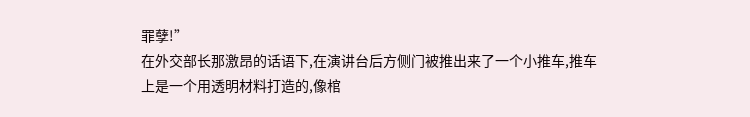罪孽!”
在外交部长那激昂的话语下,在演讲台后方侧门被推出来了一个小推车,推车上是一个用透明材料打造的,像棺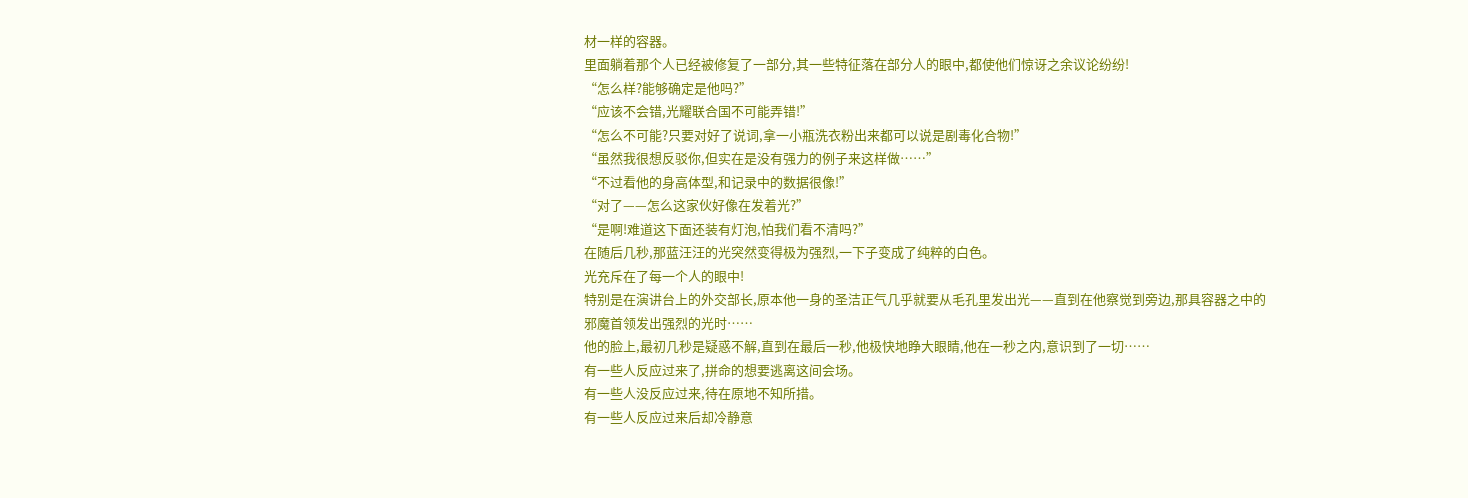材一样的容器。
里面躺着那个人已经被修复了一部分,其一些特征落在部分人的眼中,都使他们惊讶之余议论纷纷!
“怎么样?能够确定是他吗?”
“应该不会错,光耀联合国不可能弄错!”
“怎么不可能?只要对好了说词,拿一小瓶洗衣粉出来都可以说是剧毒化合物!”
“虽然我很想反驳你,但实在是没有强力的例子来这样做……”
“不过看他的身高体型,和记录中的数据很像!”
“对了——怎么这家伙好像在发着光?”
“是啊!难道这下面还装有灯泡,怕我们看不清吗?”
在随后几秒,那蓝汪汪的光突然变得极为强烈,一下子变成了纯粹的白色。
光充斥在了每一个人的眼中!
特别是在演讲台上的外交部长,原本他一身的圣洁正气几乎就要从毛孔里发出光——直到在他察觉到旁边,那具容器之中的邪魔首领发出强烈的光时……
他的脸上,最初几秒是疑惑不解,直到在最后一秒,他极快地睁大眼睛,他在一秒之内,意识到了一切……
有一些人反应过来了,拼命的想要逃离这间会场。
有一些人没反应过来,待在原地不知所措。
有一些人反应过来后却冷静意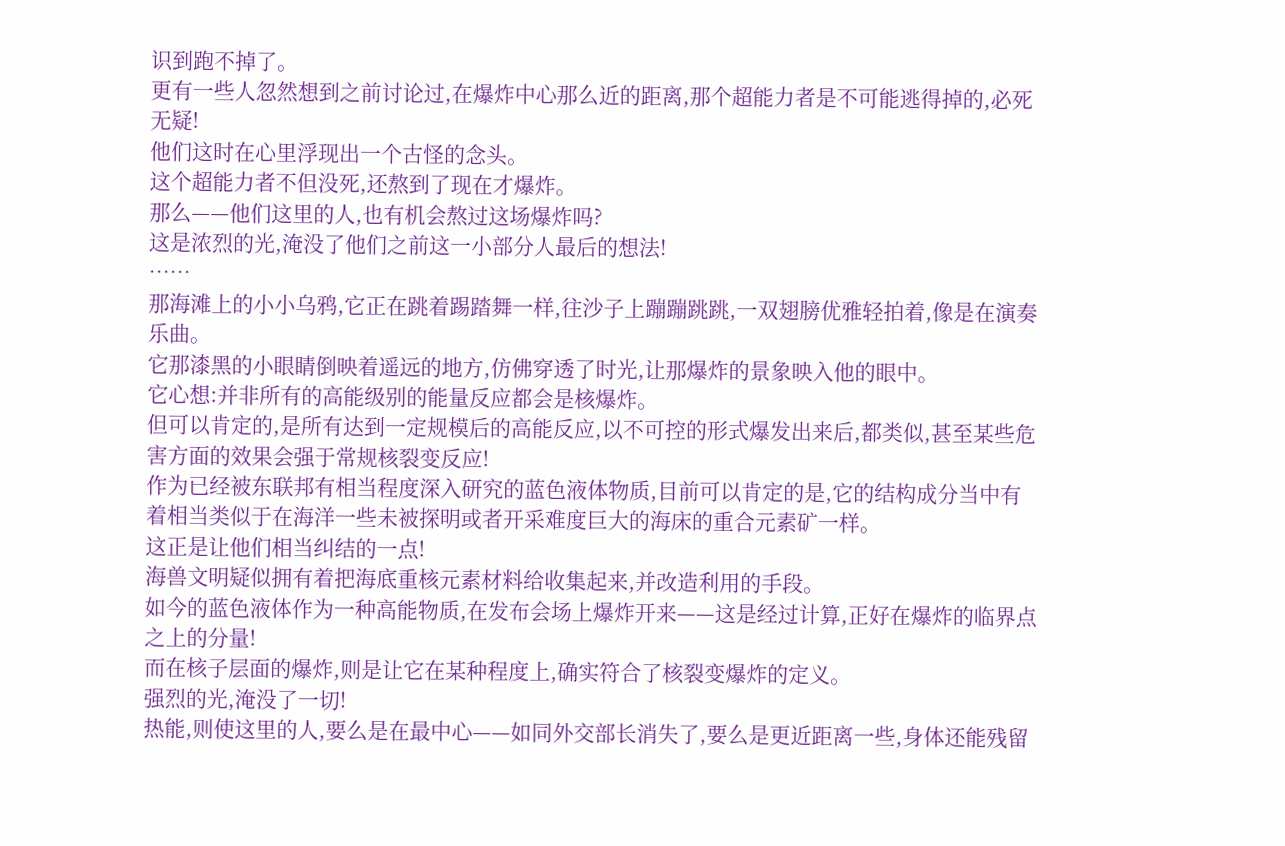识到跑不掉了。
更有一些人忽然想到之前讨论过,在爆炸中心那么近的距离,那个超能力者是不可能逃得掉的,必死无疑!
他们这时在心里浮现出一个古怪的念头。
这个超能力者不但没死,还熬到了现在才爆炸。
那么——他们这里的人,也有机会熬过这场爆炸吗?
这是浓烈的光,淹没了他们之前这一小部分人最后的想法!
……
那海滩上的小小乌鸦,它正在跳着踢踏舞一样,往沙子上蹦蹦跳跳,一双翅膀优雅轻拍着,像是在演奏乐曲。
它那漆黑的小眼睛倒映着遥远的地方,仿佛穿透了时光,让那爆炸的景象映入他的眼中。
它心想:并非所有的高能级别的能量反应都会是核爆炸。
但可以肯定的,是所有达到一定规模后的高能反应,以不可控的形式爆发出来后,都类似,甚至某些危害方面的效果会强于常规核裂变反应!
作为已经被东联邦有相当程度深入研究的蓝色液体物质,目前可以肯定的是,它的结构成分当中有着相当类似于在海洋一些未被探明或者开采难度巨大的海床的重合元素矿一样。
这正是让他们相当纠结的一点!
海兽文明疑似拥有着把海底重核元素材料给收集起来,并改造利用的手段。
如今的蓝色液体作为一种高能物质,在发布会场上爆炸开来——这是经过计算,正好在爆炸的临界点之上的分量!
而在核子层面的爆炸,则是让它在某种程度上,确实符合了核裂变爆炸的定义。
强烈的光,淹没了一切!
热能,则使这里的人,要么是在最中心——如同外交部长消失了,要么是更近距离一些,身体还能残留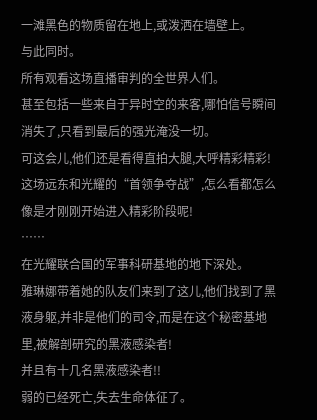一滩黑色的物质留在地上,或泼洒在墙壁上。
与此同时。
所有观看这场直播审判的全世界人们。
甚至包括一些来自于异时空的来客,哪怕信号瞬间消失了,只看到最后的强光淹没一切。
可这会儿,他们还是看得直拍大腿,大呼精彩精彩!
这场远东和光耀的“首领争夺战”,怎么看都怎么像是才刚刚开始进入精彩阶段呢!
……
在光耀联合国的军事科研基地的地下深处。
雅琳娜带着她的队友们来到了这儿,他们找到了黑液身躯,并非是他们的司令,而是在这个秘密基地里,被解剖研究的黑液感染者!
并且有十几名黑液感染者!!
弱的已经死亡,失去生命体征了。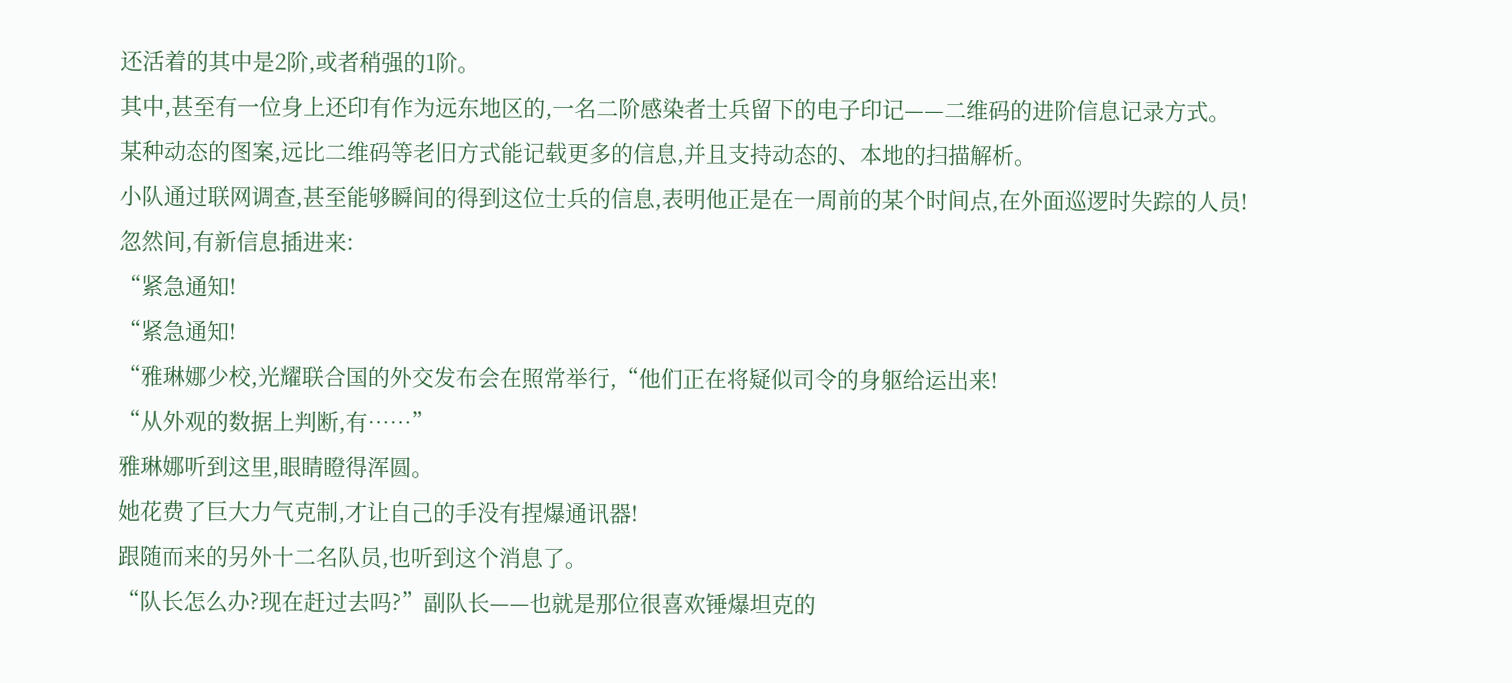还活着的其中是2阶,或者稍强的1阶。
其中,甚至有一位身上还印有作为远东地区的,一名二阶感染者士兵留下的电子印记——二维码的进阶信息记录方式。
某种动态的图案,远比二维码等老旧方式能记载更多的信息,并且支持动态的、本地的扫描解析。
小队通过联网调查,甚至能够瞬间的得到这位士兵的信息,表明他正是在一周前的某个时间点,在外面巡逻时失踪的人员!
忽然间,有新信息插进来:
“紧急通知!
“紧急通知!
“雅琳娜少校,光耀联合国的外交发布会在照常举行,“他们正在将疑似司令的身躯给运出来!
“从外观的数据上判断,有……”
雅琳娜听到这里,眼睛瞪得浑圆。
她花费了巨大力气克制,才让自己的手没有捏爆通讯器!
跟随而来的另外十二名队员,也听到这个消息了。
“队长怎么办?现在赶过去吗?”副队长——也就是那位很喜欢锤爆坦克的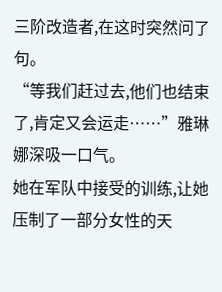三阶改造者,在这时突然问了句。
“等我们赶过去,他们也结束了,肯定又会运走……”雅琳娜深吸一口气。
她在军队中接受的训练,让她压制了一部分女性的天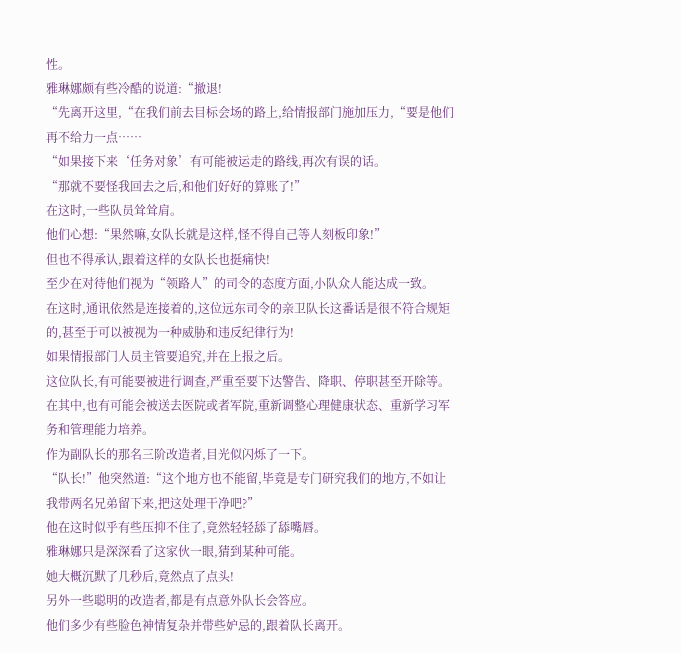性。
雅琳娜颇有些冷酷的说道:“撤退!
“先离开这里,“在我们前去目标会场的路上,给情报部门施加压力,“要是他们再不给力一点……
“如果接下来‘任务对象’有可能被运走的路线,再次有误的话。
“那就不要怪我回去之后,和他们好好的算账了!”
在这时,一些队员耸耸肩。
他们心想:“果然嘛,女队长就是这样,怪不得自己等人刻板印象!”
但也不得承认,跟着这样的女队长也挺痛快!
至少在对待他们视为“领路人”的司令的态度方面,小队众人能达成一致。
在这时,通讯依然是连接着的,这位远东司令的亲卫队长这番话是很不符合规矩的,甚至于可以被视为一种威胁和违反纪律行为!
如果情报部门人员主管要追究,并在上报之后。
这位队长,有可能要被进行调查,严重至要下达警告、降职、停职甚至开除等。
在其中,也有可能会被送去医院或者军院,重新调整心理健康状态、重新学习军务和管理能力培养。
作为副队长的那名三阶改造者,目光似闪烁了一下。
“队长!”他突然道:“这个地方也不能留,毕竟是专门研究我们的地方,不如让我带两名兄弟留下来,把这处理干净吧?”
他在这时似乎有些压抑不住了,竟然轻轻舔了舔嘴唇。
雅琳娜只是深深看了这家伙一眼,猜到某种可能。
她大概沉默了几秒后,竟然点了点头!
另外一些聪明的改造者,都是有点意外队长会答应。
他们多少有些脸色神情复杂并带些妒忌的,跟着队长离开。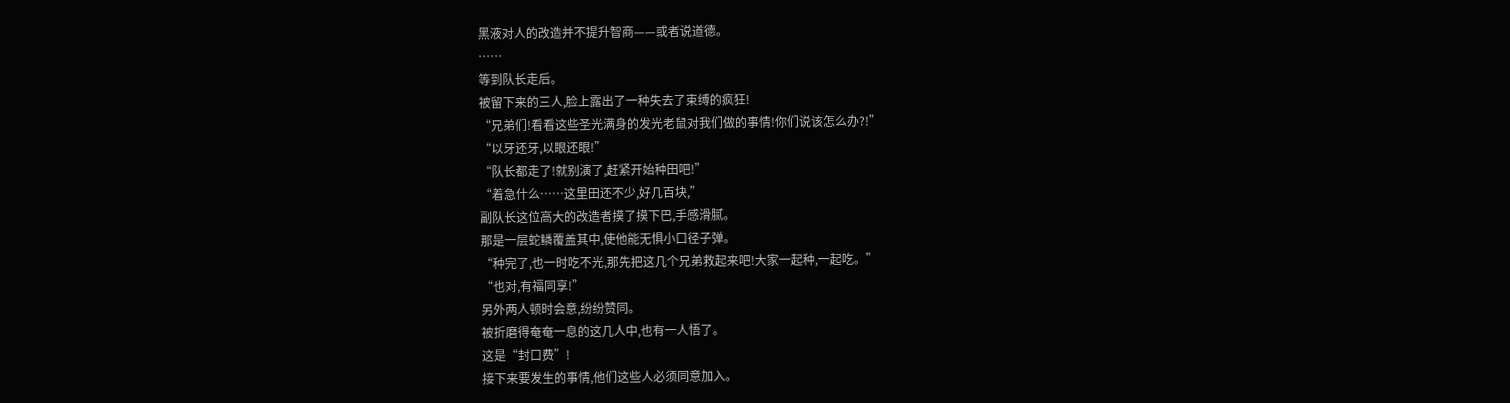黑液对人的改造并不提升智商——或者说道德。
……
等到队长走后。
被留下来的三人,脸上露出了一种失去了束缚的疯狂!
“兄弟们!看看这些圣光满身的发光老鼠对我们做的事情!你们说该怎么办?!”
“以牙还牙,以眼还眼!”
“队长都走了!就别演了,赶紧开始种田吧!”
“着急什么……这里田还不少,好几百块,”
副队长这位高大的改造者摸了摸下巴,手感滑腻。
那是一层蛇鳞覆盖其中,使他能无惧小口径子弹。
“种完了,也一时吃不光,那先把这几个兄弟救起来吧!大家一起种,一起吃。”
“也对,有福同享!”
另外两人顿时会意,纷纷赞同。
被折磨得奄奄一息的这几人中,也有一人悟了。
这是“封口费”!
接下来要发生的事情,他们这些人必须同意加入。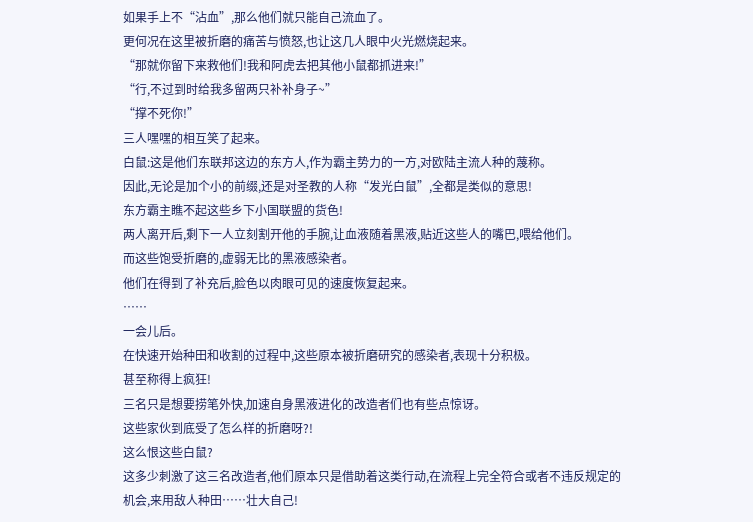如果手上不“沾血”,那么他们就只能自己流血了。
更何况在这里被折磨的痛苦与愤怒,也让这几人眼中火光燃烧起来。
“那就你留下来救他们!我和阿虎去把其他小鼠都抓进来!”
“行,不过到时给我多留两只补补身子~”
“撑不死你!”
三人嘿嘿的相互笑了起来。
白鼠:这是他们东联邦这边的东方人,作为霸主势力的一方,对欧陆主流人种的蔑称。
因此,无论是加个小的前缀,还是对圣教的人称“发光白鼠”,全都是类似的意思!
东方霸主瞧不起这些乡下小国联盟的货色!
两人离开后,剩下一人立刻割开他的手腕,让血液随着黑液,贴近这些人的嘴巴,喂给他们。
而这些饱受折磨的,虚弱无比的黑液感染者。
他们在得到了补充后,脸色以肉眼可见的速度恢复起来。
……
一会儿后。
在快速开始种田和收割的过程中,这些原本被折磨研究的感染者,表现十分积极。
甚至称得上疯狂!
三名只是想要捞笔外快,加速自身黑液进化的改造者们也有些点惊讶。
这些家伙到底受了怎么样的折磨呀?!
这么恨这些白鼠?
这多少刺激了这三名改造者,他们原本只是借助着这类行动,在流程上完全符合或者不违反规定的机会,来用敌人种田……壮大自己!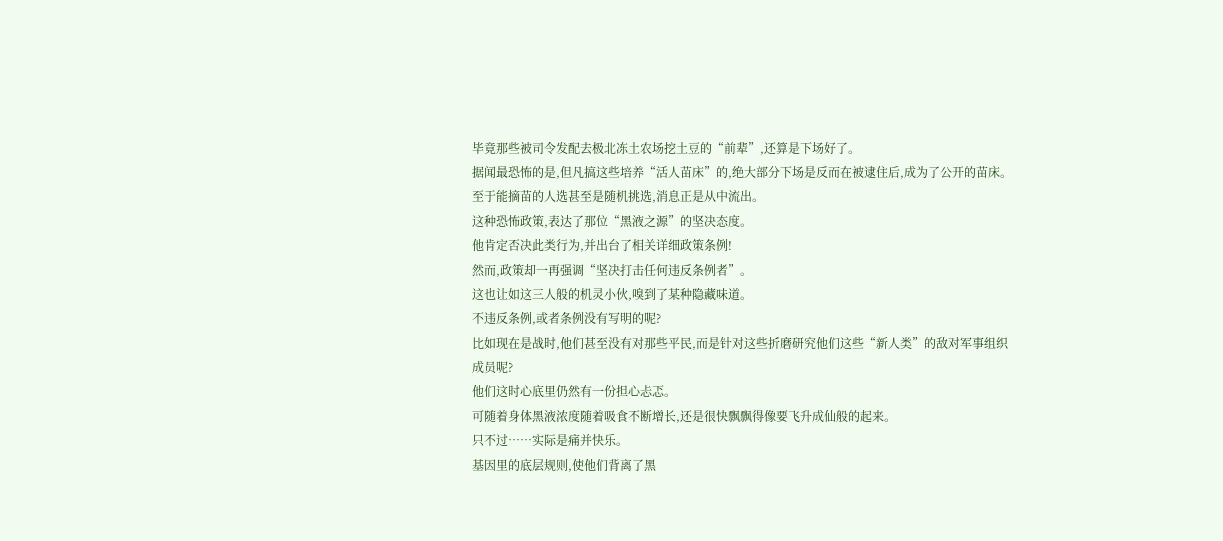毕竟那些被司令发配去极北冻土农场挖土豆的“前辈”,还算是下场好了。
据闻最恐怖的是,但凡搞这些培养“活人苗床”的,绝大部分下场是反而在被逮住后,成为了公开的苗床。
至于能摘苗的人选甚至是随机挑选,消息正是从中流出。
这种恐怖政策,表达了那位“黑液之源”的坚决态度。
他肯定否决此类行为,并出台了相关详细政策条例!
然而,政策却一再强调“坚决打击任何违反条例者”。
这也让如这三人般的机灵小伙,嗅到了某种隐藏味道。
不违反条例,或者条例没有写明的呢?
比如现在是战时,他们甚至没有对那些平民,而是针对这些折磨研究他们这些“新人类”的敌对军事组织成员呢?
他们这时心底里仍然有一份担心忐忑。
可随着身体黑液浓度随着吸食不断增长,还是很快飘飘得像要飞升成仙般的起来。
只不过……实际是痛并快乐。
基因里的底层规则,使他们背离了黑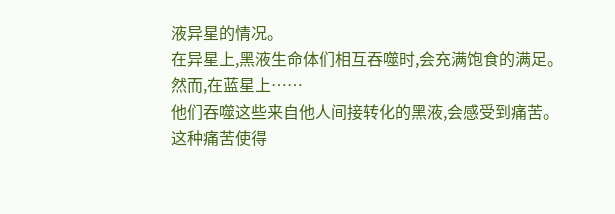液异星的情况。
在异星上,黑液生命体们相互吞噬时,会充满饱食的满足。
然而,在蓝星上……
他们吞噬这些来自他人间接转化的黑液,会感受到痛苦。
这种痛苦使得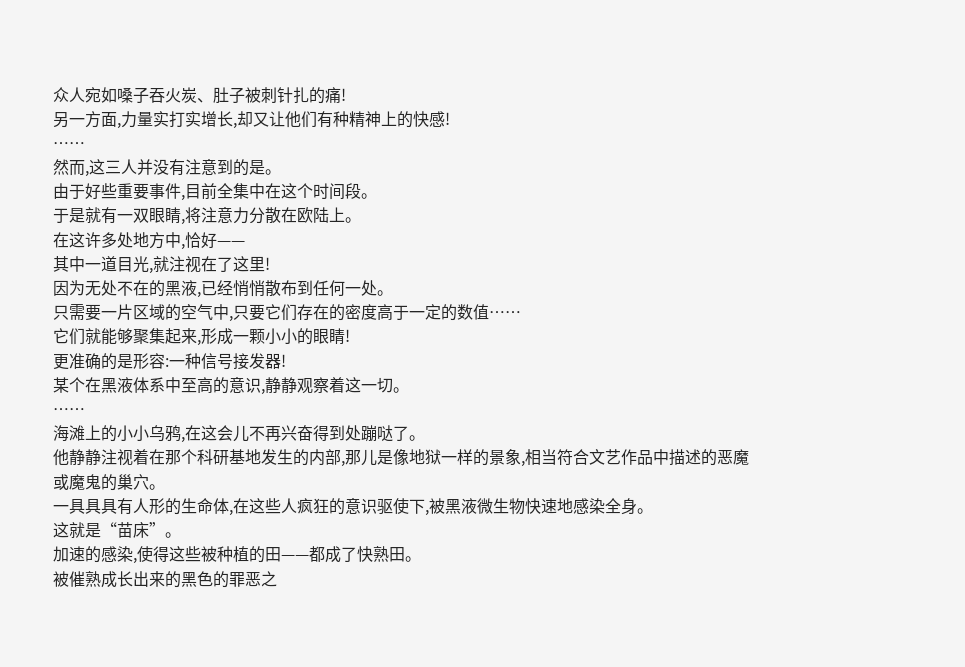众人宛如嗓子吞火炭、肚子被刺针扎的痛!
另一方面,力量实打实增长,却又让他们有种精神上的快感!
……
然而,这三人并没有注意到的是。
由于好些重要事件,目前全集中在这个时间段。
于是就有一双眼睛,将注意力分散在欧陆上。
在这许多处地方中,恰好——
其中一道目光,就注视在了这里!
因为无处不在的黑液,已经悄悄散布到任何一处。
只需要一片区域的空气中,只要它们存在的密度高于一定的数值……
它们就能够聚集起来,形成一颗小小的眼睛!
更准确的是形容:一种信号接发器!
某个在黑液体系中至高的意识,静静观察着这一切。
……
海滩上的小小乌鸦,在这会儿不再兴奋得到处蹦哒了。
他静静注视着在那个科研基地发生的内部,那儿是像地狱一样的景象,相当符合文艺作品中描述的恶魔或魔鬼的巢穴。
一具具具有人形的生命体,在这些人疯狂的意识驱使下,被黑液微生物快速地感染全身。
这就是“苗床”。
加速的感染,使得这些被种植的田——都成了快熟田。
被催熟成长出来的黑色的罪恶之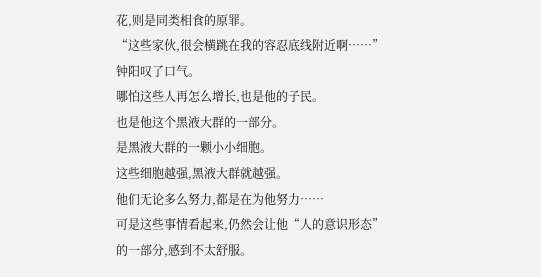花,则是同类相食的原罪。
“这些家伙,很会横跳在我的容忍底线附近啊……”
钟阳叹了口气。
哪怕这些人再怎么增长,也是他的子民。
也是他这个黑液大群的一部分。
是黑液大群的一颗小小细胞。
这些细胞越强,黑液大群就越强。
他们无论多么努力,都是在为他努力……
可是这些事情看起来,仍然会让他“人的意识形态”的一部分,感到不太舒服。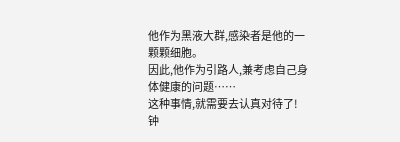他作为黑液大群,感染者是他的一颗颗细胞。
因此,他作为引路人,兼考虑自己身体健康的问题……
这种事情,就需要去认真对待了!
钟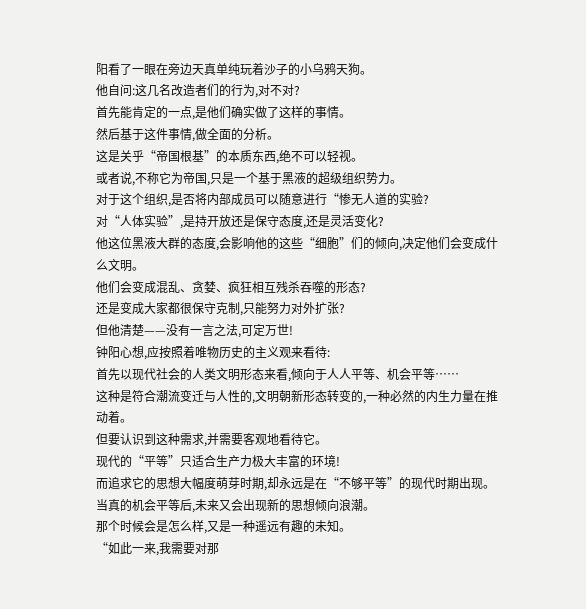阳看了一眼在旁边天真单纯玩着沙子的小乌鸦天狗。
他自问:这几名改造者们的行为,对不对?
首先能肯定的一点,是他们确实做了这样的事情。
然后基于这件事情,做全面的分析。
这是关乎“帝国根基”的本质东西,绝不可以轻视。
或者说,不称它为帝国,只是一个基于黑液的超级组织势力。
对于这个组织,是否将内部成员可以随意进行“惨无人道的实验?
对“人体实验”,是持开放还是保守态度,还是灵活变化?
他这位黑液大群的态度,会影响他的这些“细胞”们的倾向,决定他们会变成什么文明。
他们会变成混乱、贪婪、疯狂相互残杀吞噬的形态?
还是变成大家都很保守克制,只能努力对外扩张?
但他清楚——没有一言之法,可定万世!
钟阳心想,应按照着唯物历史的主义观来看待:
首先以现代社会的人类文明形态来看,倾向于人人平等、机会平等……
这种是符合潮流变迁与人性的,文明朝新形态转变的,一种必然的内生力量在推动着。
但要认识到这种需求,并需要客观地看待它。
现代的“平等”只适合生产力极大丰富的环境!
而追求它的思想大幅度萌芽时期,却永远是在“不够平等”的现代时期出现。
当真的机会平等后,未来又会出现新的思想倾向浪潮。
那个时候会是怎么样,又是一种遥远有趣的未知。
“如此一来,我需要对那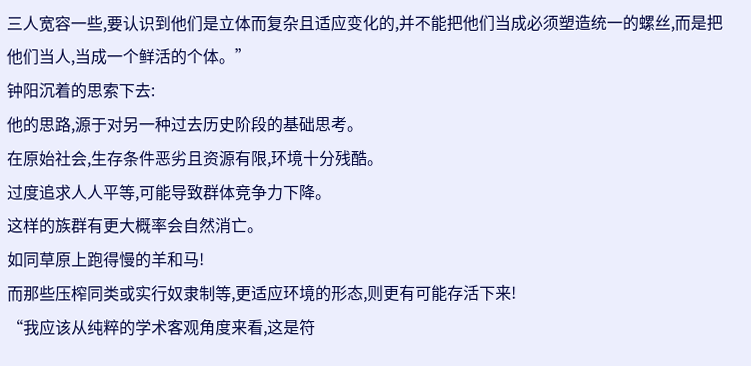三人宽容一些,要认识到他们是立体而复杂且适应变化的,并不能把他们当成必须塑造统一的螺丝,而是把他们当人,当成一个鲜活的个体。”
钟阳沉着的思索下去:
他的思路,源于对另一种过去历史阶段的基础思考。
在原始社会,生存条件恶劣且资源有限,环境十分残酷。
过度追求人人平等,可能导致群体竞争力下降。
这样的族群有更大概率会自然消亡。
如同草原上跑得慢的羊和马!
而那些压榨同类或实行奴隶制等,更适应环境的形态,则更有可能存活下来!
“我应该从纯粹的学术客观角度来看,这是符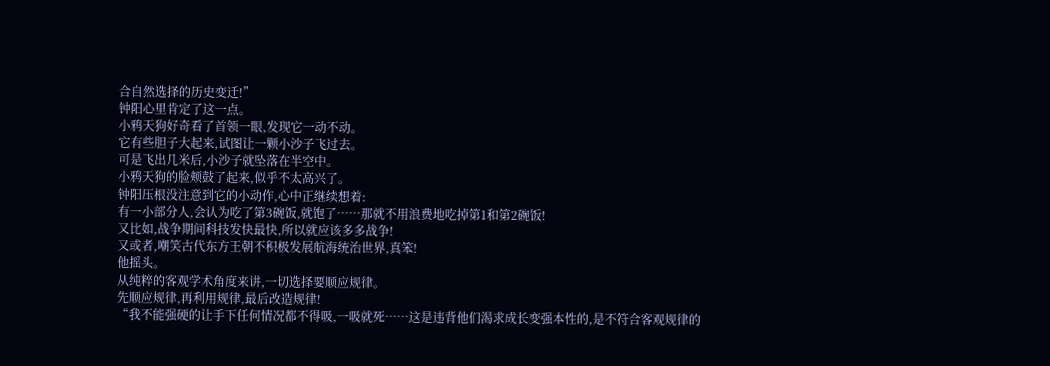合自然选择的历史变迁!”
钟阳心里肯定了这一点。
小鸦天狗好奇看了首领一眼,发现它一动不动。
它有些胆子大起来,试图让一颗小沙子飞过去。
可是飞出几米后,小沙子就坠落在半空中。
小鸦天狗的脸颊鼓了起来,似乎不太高兴了。
钟阳压根没注意到它的小动作,心中正继续想着:
有一小部分人,会认为吃了第3碗饭,就饱了……那就不用浪费地吃掉第1和第2碗饭!
又比如,战争期间科技发快最快,所以就应该多多战争!
又或者,嘲笑古代东方王朝不积极发展航海统治世界,真笨!
他摇头。
从纯粹的客观学术角度来讲,一切选择要顺应规律。
先顺应规律,再利用规律,最后改造规律!
“我不能强硬的让手下任何情况都不得吸,一吸就死……这是违背他们渴求成长变强本性的,是不符合客观规律的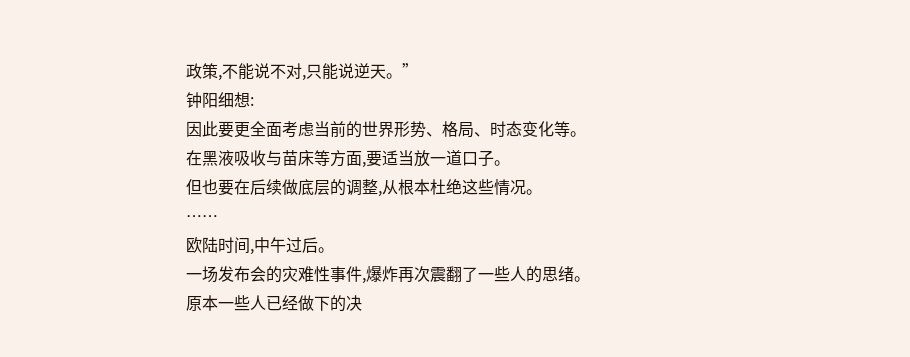政策,不能说不对,只能说逆天。”
钟阳细想:
因此要更全面考虑当前的世界形势、格局、时态变化等。
在黑液吸收与苗床等方面,要适当放一道口子。
但也要在后续做底层的调整,从根本杜绝这些情况。
……
欧陆时间,中午过后。
一场发布会的灾难性事件,爆炸再次震翻了一些人的思绪。
原本一些人已经做下的决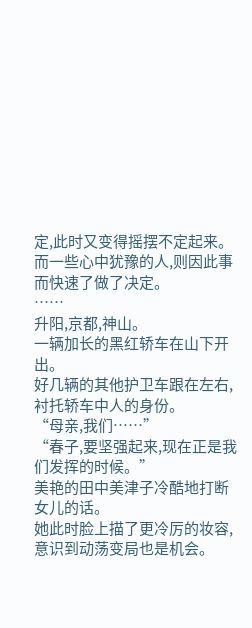定,此时又变得摇摆不定起来。
而一些心中犹豫的人,则因此事而快速了做了决定。
……
升阳,京都,神山。
一辆加长的黑红轿车在山下开出。
好几辆的其他护卫车跟在左右,衬托轿车中人的身份。
“母亲,我们……”
“春子,要坚强起来,现在正是我们发挥的时候。”
美艳的田中美津子冷酷地打断女儿的话。
她此时脸上描了更冷厉的妆容,意识到动荡变局也是机会。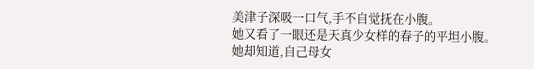美津子深吸一口气,手不自觉抚在小腹。
她又看了一眼还是天真少女样的春子的平坦小腹。
她却知道,自己母女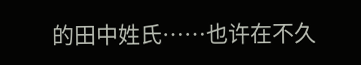的田中姓氏……也许在不久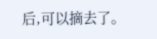后,可以摘去了。